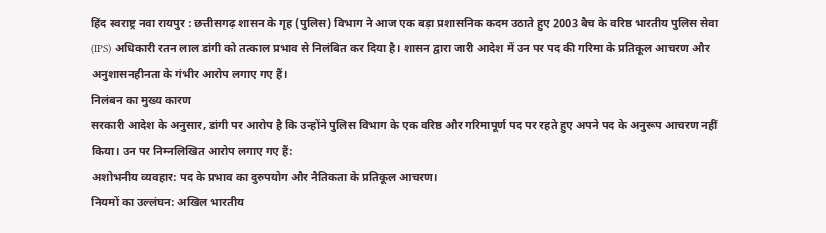हिंद स्वराष्ट्र नवा रायपुर : छत्तीसगढ़ शासन के गृह (पुलिस) विभाग ने आज एक बड़ा प्रशासनिक कदम उठाते हुए 2003 बैच के वरिष्ठ भारतीय पुलिस सेवा (IPS) अधिकारी रतन लाल डांगी को तत्काल प्रभाव से निलंबित कर दिया है। शासन द्वारा जारी आदेश में उन पर पद की गरिमा के प्रतिकूल आचरण और अनुशासनहीनता के गंभीर आरोप लगाए गए हैं।
निलंबन का मुख्य कारण
सरकारी आदेश के अनुसार, डांगी पर आरोप है कि उन्होंने पुलिस विभाग के एक वरिष्ठ और गरिमापूर्ण पद पर रहते हुए अपने पद के अनुरूप आचरण नहीं किया। उन पर निम्नलिखित आरोप लगाए गए हैं:
अशोभनीय व्यवहार: पद के प्रभाव का दुरुपयोग और नैतिकता के प्रतिकूल आचरण।
नियमों का उल्लंघन: अखिल भारतीय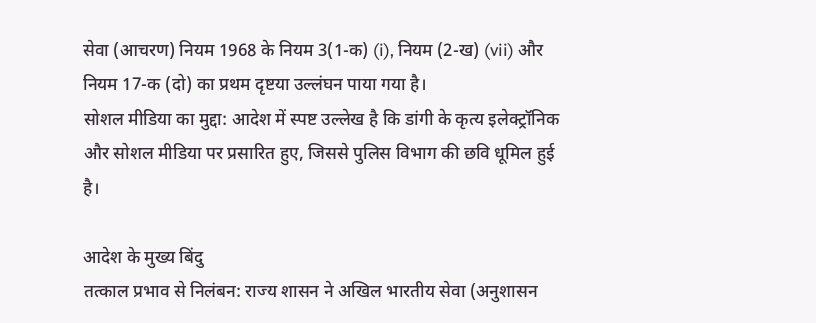सेवा (आचरण) नियम 1968 के नियम 3(1-क) (i), नियम (2-ख) (vii) और नियम 17-क (दो) का प्रथम दृष्टया उल्लंघन पाया गया है।
सोशल मीडिया का मुद्दा: आदेश में स्पष्ट उल्लेख है कि डांगी के कृत्य इलेक्ट्रॉनिक और सोशल मीडिया पर प्रसारित हुए, जिससे पुलिस विभाग की छवि धूमिल हुई है।

आदेश के मुख्य बिंदु
तत्काल प्रभाव से निलंबन: राज्य शासन ने अखिल भारतीय सेवा (अनुशासन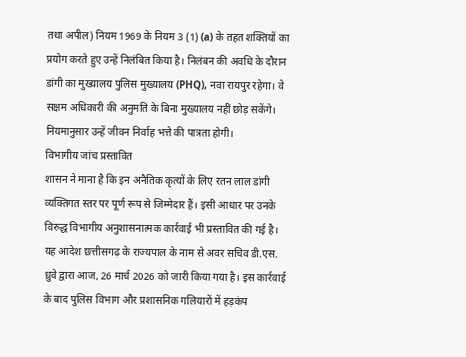तथा अपील) नियम 1969 के नियम 3 (1) (a) के तहत शक्तियों का प्रयोग करते हुए उन्हें निलंबित किया है। निलंबन की अवधि के दौरान डांगी का मुख्यालय पुलिस मुख्यालय (PHQ), नवा रायपुर रहेगा। वे सक्षम अधिकारी की अनुमति के बिना मुख्यालय नहीं छोड़ सकेंगे। नियमानुसार उन्हें जीवन निर्वाह भत्ते की पात्रता होगी।
विभागीय जांच प्रस्तावित
शासन ने माना है कि इन अनैतिक कृत्यों के लिए रतन लाल डांगी व्यक्तिगत स्तर पर पूर्ण रूप से जिम्मेदार हैं। इसी आधार पर उनके विरुद्ध विभागीय अनुशासनात्मक कार्रवाई भी प्रस्तावित की गई है।
यह आदेश छत्तीसगढ़ के राज्यपाल के नाम से अवर सचिव डी.एस. ध्रुवे द्वारा आज, 26 मार्च 2026 को जारी किया गया है। इस कार्रवाई के बाद पुलिस विभाग और प्रशासनिक गलियारों में हड़कंप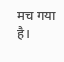मच गया है।